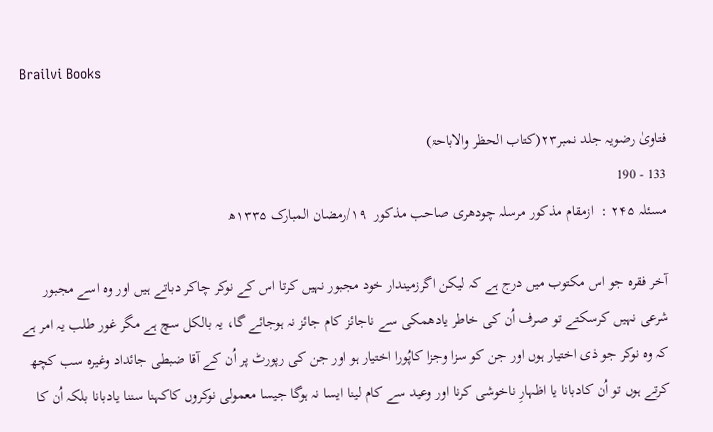Brailvi Books

فتاویٰ رضویہ جلد نمبر۲۳(کتاب الحظر والاباحۃ)
133 - 190
مسئلہ ۲۴۵ :  ازمقام مذکور مرسلہ چودھری صاحب مذکور  ۱۹/رمضان المبارک ۱۳۳۵ھ

آخر فقرہ جو اس مکتوب میں درج ہے کہ لیکن اگرزمیندار خود مجبور نہیں کرتا اس کے نوکر چاکر دباتے ہیں اور وہ اسے مجبور شرعی نہیں کرسکتے تو صرف اُن کی خاطر یادھمکی سے ناجائز کام جائز نہ ہوجائے گا، یہ بالکل سچ ہے مگر غور طلب یہ امر ہے کہ وہ نوکر جو ذی اختیار ہوں اور جن کو سزا وجزا کاپُورا اختیار ہو اور جن کی رپورٹ پر اُن کے آقا ضبطی جائداد وغیرہ سب کچھ کرتے ہوں تو اُن کادبانا یا اظہارِ ناخوشی کرنا اور وعید سے کام لینا ایسا نہ ہوگا جیسا معمولی نوکروں کاکہنا سننا یادبانا بلکہ اُن کا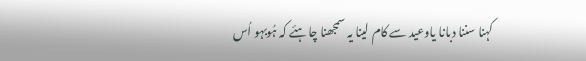کہنا سننا دبانا یاوعید سے کام لینا یہ سمجھنا چاہئے کہ ہُوبہو اُس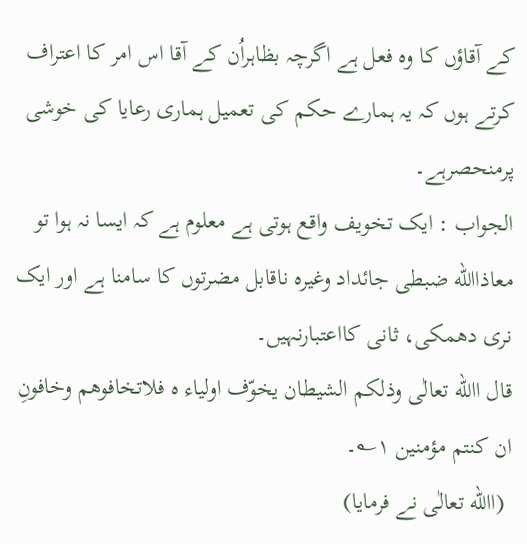کے آقاؤں کا وہ فعل ہے اگرچہ بظاہراُن کے آقا اس امر کا اعتراف کرتے ہوں کہ یہ ہمارے حکم کی تعمیل ہماری رعایا کی خوشی پرمنحصرہے۔
الجواب : ایک تخویف واقع ہوتی ہے معلوم ہے کہ ایسا نہ ہوا تو معاذاالله ضبطی جائداد وغیرہ ناقابل مضرتوں کا سامنا ہے اور ایک نری دھمکی، ثانی کااعتبارنہیں۔
قال االله تعالٰی وذلکم الشیطان یخوّف اولیاء ہ فلاتخافوھم وخافونِ ان کنتم مؤمنین ۱؎۔
 (االله تعالٰی نے فرمایا)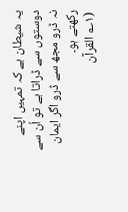یہ شیطان ہے کہ تمہیں اپنے دوستوں سے ڈراتا ہے تو اُن سے نہ ڈرو مجھ سے ڈرو اگر ایمان رکھتے ہو۔
 (۱؎ القرآن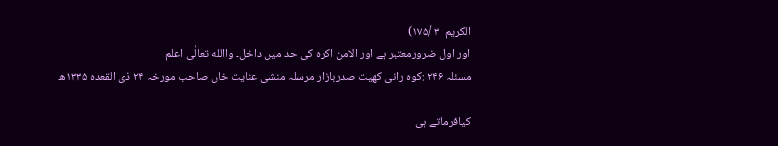الکریم  ۳ /۱۷۵)
اور اول ضرورمعتبر ہے اور الامن اکرہ کی حد میں داخل۔ واالله تعالٰی اعلم
مسئلہ ۲۴۶ :کوہ رانی کھیت صدربازار مرسلہ منشی عنایت خاں صاحب مورخہ ۲۴ ذی القعدہ ۱۳۳۵ھ

کیافرماتے ہی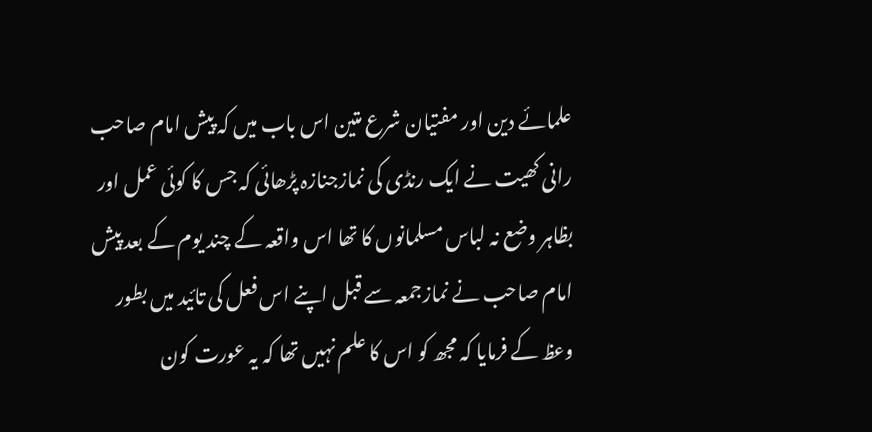علمائے دین اور مفتیان شرع متین اس باب میں کہ پیش امام صاحب رانی کھیت نے ایک رنڈی کی نمازجنازہ پڑھائی کہ جس کا کوئی عمل اور بظاہر وضع نہ لباس مسلمانوں کا تھا اس واقعہ کے چند یوم کے بعد پیش امام صاحب نے نمازجمعہ سے قبل اپنے اس فعل کی تائید میں بطور وعظ کے فرمایا کہ مجھ کو اس کا علم نہیں تھا کہ یہ عورت کون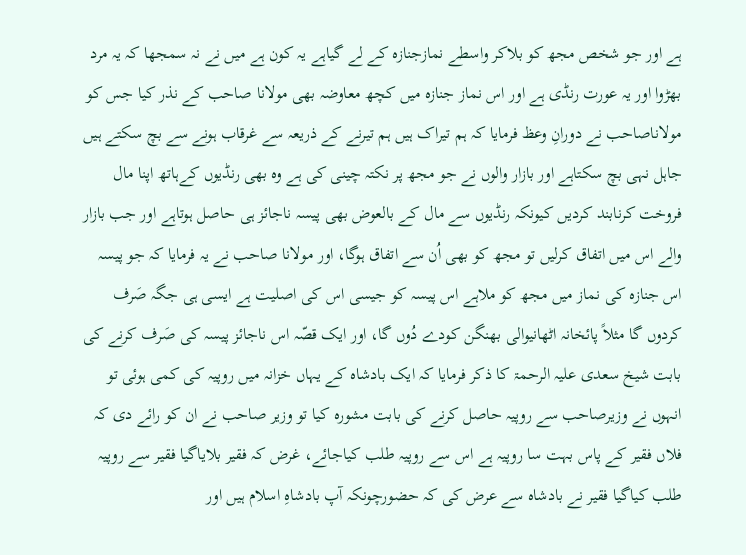ہے اور جو شخص مجھ کو بلاکر واسطے نمازجنازہ کے لے گیاہے یہ کون ہے میں نے نہ سمجھا کہ یہ مرد بھڑوا اور یہ عورت رنڈی ہے اور اس نماز جنازہ میں کچھ معاوضہ بھی مولانا صاحب کے نذر کیا جس کو مولاناصاحب نے دورانِ وعظ فرمایا کہ ہم تیراک ہیں ہم تیرنے کے ذریعہ سے غرقاب ہونے سے بچ سکتے ہیں جاہل نہی بچ سکتاہے اور بازار والوں نے جو مجھ پر نکتہ چینی کی ہے وہ بھی رنڈیوں کےہاتھ اپنا مال فروخت کرنابند کردیں کیونکہ رنڈیوں سے مال کے بالعوض بھی پیسہ ناجائز ہی حاصل ہوتاہے اور جب بازار والے اس میں اتفاق کرلیں تو مجھ کو بھی اُن سے اتفاق ہوگا، اور مولانا صاحب نے یہ فرمایا کہ جو پیسہ اس جنازہ کی نماز میں مجھ کو ملاہے اس پیسہ کو جیسی اس کی اصلیت ہے ایسی ہی جگہ صَرف کردوں گا مثلاً پائخانہ اٹھانیوالی بھنگن کودے دُوں گا، اور ایک قصّہ اس ناجائز پیسہ کی صَرف کرنے کی بابت شیخ سعدی علیہ الرحمۃ کا ذکر فرمایا کہ ایک بادشاہ کے یہاں خزانہ میں روپیہ کی کمی ہوئی تو انہوں نے وزیرصاحب سے روپیہ حاصل کرنے کی بابت مشورہ کیا تو وزیر صاحب نے ان کو رائے دی کہ فلاں فقیر کے پاس بہت سا روپیہ ہے اس سے روپیہ طلب کیاجائے، غرض کہ فقیر بلایاگیا فقیر سے روپیہ طلب کیاگیا فقیر نے بادشاہ سے عرض کی کہ حضورچونکہ آپ بادشاہِ اسلام ہیں اور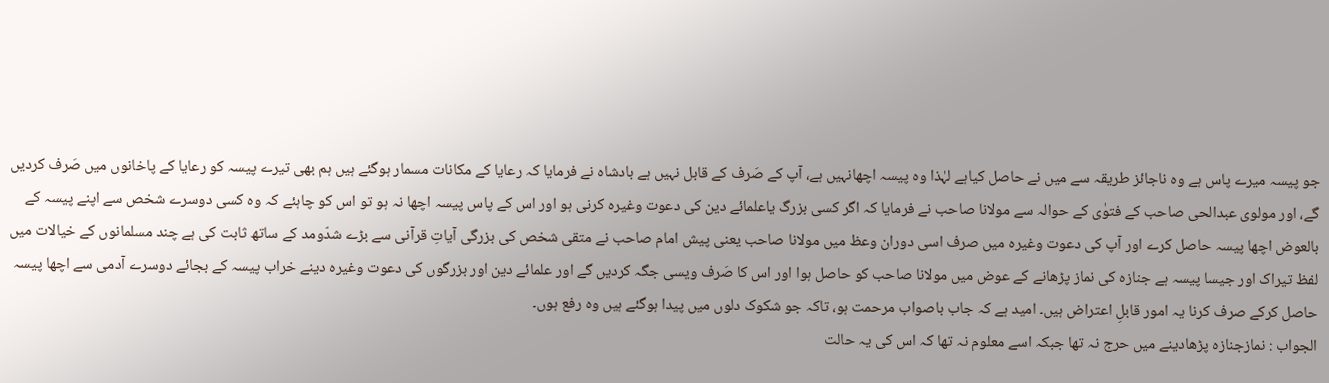جو پیسہ میرے پاس ہے وہ ناجائز طریقہ سے میں نے حاصل کیاہے لہٰذا وہ پیسہ اچھانہیں ہے، آپ کے صَرف کے قابل نہیں ہے بادشاہ نے فرمایا کہ رعایا کے مکانات مسمار ہوگئے ہیں ہم بھی تیرے پیسہ کو رعایا کے پاخانوں میں صَرف کردیں گے، اور مولوی عبدالحی صاحب کے فتوٰی کے حوالہ سے مولانا صاحب نے فرمایا کہ اگر کسی بزرگ یاعلمائے دین کی دعوت وغیرہ کرنی ہو اور اس کے پاس پیسہ اچھا نہ ہو تو اس کو چاہئے کہ وہ کسی دوسرے شخص سے اپنے پیسہ کے بالعوض اچھا پیسہ حاصل کرے اور آپ کی دعوت وغیرہ میں صرف اسی دوران وعظ میں مولانا صاحب یعنی پیش امام صاحب نے متقی شخص کی بزرگی آیاتِ قرآنی سے بڑے شدّومد کے ساتھ ثابت کی ہے چند مسلمانوں کے خیالات میں لفظ تیراک اور جیسا پیسہ ہے جنازہ کی نماز پڑھانے کے عوض میں مولانا صاحب کو حاصل ہوا اور اس کا صَرف ویسی جگہ کردیں گے اور علمائے دین اور بزرگوں کی دعوت وغیرہ دینے خراب پیسہ کے بجائے دوسرے آدمی سے اچھا پیسہ حاصل کرکے صرف کرنا یہ امور قابلِ اعتراض ہیں۔ امید ہے کہ جاب باصواب مرحمت ہو، تاکہ جو شکوک دلوں میں پیدا ہوگئے ہیں وہ رفع ہوں۔
الجواب : نمازجنازہ پڑھادینے میں حرج نہ تھا جبکہ اسے معلوم نہ تھا کہ اس کی یہ حالت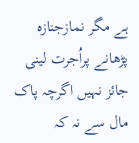ہے مگر نمازجنازہ پڑھانے پراُجرت لینی جائز نہیں اگرچہ پاک مال سے نہ کہ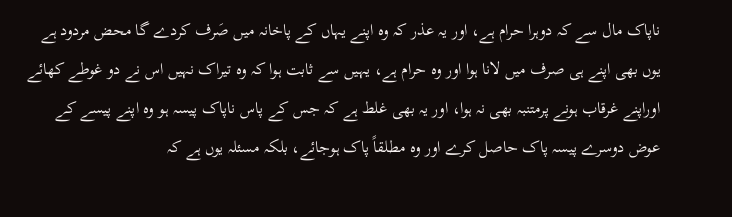ناپاک مال سے کہ دوہرا حرام ہے، اور یہ عذر کہ وہ اپنے یہاں کے پاخانہ میں صَرف کردے گا محض مردود ہے یوں بھی اپنے ہی صرف میں لانا ہوا اور وہ حرام ہے، یہیں سے ثابت ہوا کہ وہ تیراک نہیں اس نے دو غوطے کھائے اوراپنے غرقاب ہونے پرمتنبہ بھی نہ ہوا، اور یہ بھی غلط ہے کہ جس کے پاس ناپاک پیسہ ہو وہ اپنے پیسے کے عوض دوسرے پیسہ پاک حاصل کرے اور وہ مطلقاً پاک ہوجائے، بلکہ مسئلہ یوں ہے کہ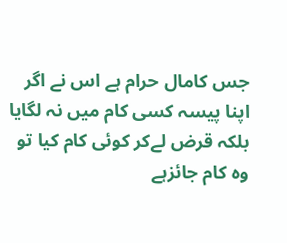جس کامال حرام ہے اس نے اگر اپنا پیسہ کسی کام میں نہ لگایا بلکہ قرض لےکر کوئی کام کیا تو وہ کام جائزہے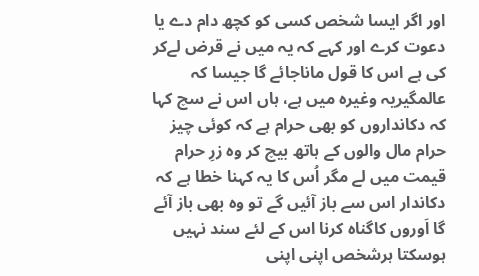اور اگر ایسا شخص کسی کو کچھ دام دے یا دعوت کرے اور کہے کہ یہ میں نے قرض لےکر کی ہے اس کا قول ماناجائے گا جیسا کہ عالمگیریہ وغیرہ میں ہے، ہاں اس نے سچ کہا کہ دکانداروں کو بھی حرام ہے کہ کوئی چیز حرام مال والوں کے ہاتھ بیچ کر وہ زرِ حرام قیمت میں لے مگر اُس کا یہ کہنا خطا ہے کہ دکاندار اس سے باز آئیں گے تو وہ بھی باز آئے گا اَوروں کاگناہ کرنا اس کے لئے سند نہیں ہوسکتا ہرشخص اپنی اپنی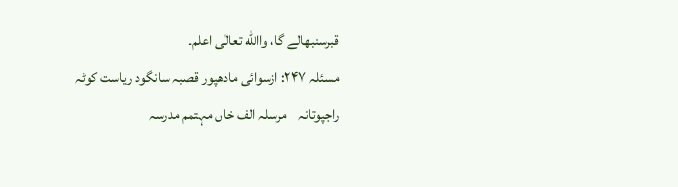قبرسنبھالے گا، واالله تعالٰی اعلم۔
مسئلہ ۲۴۷: ازسوائی مادھپور قصبہ سانگود ریاست کوٹہ راجپوتانہ    مرسلہ الف خاں مہتمم مدرسہ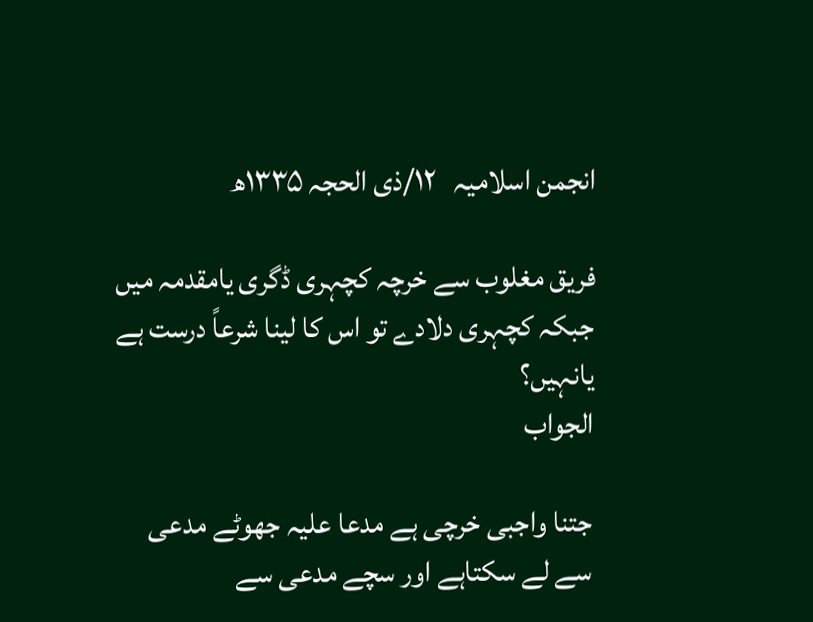انجمن اسلامیہ   ۱۲/ذی الحجہ ۱۳۳۵ھ

فریق مغلوب سے خرچہ کچہری ڈگری یامقدمہ میں جبکہ کچہری دلادے تو اس کا لینا شرعاً درست ہے یانہیں؟
الجواب

جتنا واجبی خرچی ہے مدعا علیہ جھوٹے مدعی سے لے سکتاہے اور سچے مدعی سے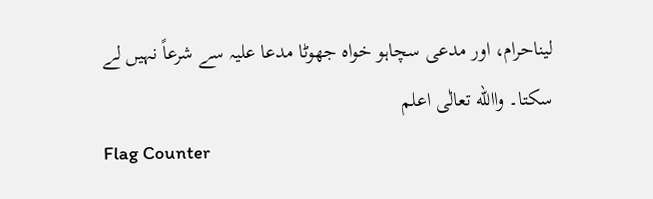لیناحرام، اور مدعی سچاہو خواہ جھوٹا مدعا علیہ سے شرعاً نہیں لے سکتا۔ واالله تعالٰی اعلم
Flag Counter